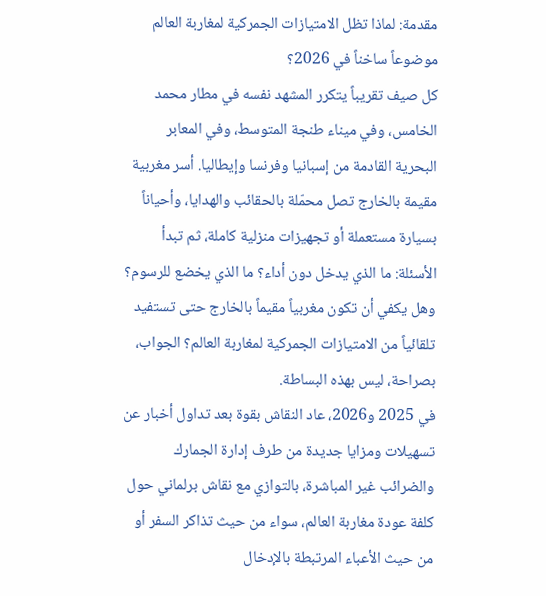مقدمة: لماذا تظل الامتيازات الجمركية لمغاربة العالم موضوعاً ساخناً في 2026؟
كل صيف تقريباً يتكرر المشهد نفسه في مطار محمد الخامس، وفي ميناء طنجة المتوسط، وفي المعابر البحرية القادمة من إسبانيا وفرنسا وإيطاليا. أسر مغربية مقيمة بالخارج تصل محمّلة بالحقائب والهدايا، وأحياناً بسيارة مستعملة أو تجهيزات منزلية كاملة، ثم تبدأ الأسئلة: ما الذي يدخل دون أداء؟ ما الذي يخضع للرسوم؟ وهل يكفي أن تكون مغربياً مقيماً بالخارج حتى تستفيد تلقائياً من الامتيازات الجمركية لمغاربة العالم؟ الجواب، بصراحة، ليس بهذه البساطة.
في 2025 و2026، عاد النقاش بقوة بعد تداول أخبار عن تسهيلات ومزايا جديدة من طرف إدارة الجمارك والضرائب غير المباشرة، بالتوازي مع نقاش برلماني حول كلفة عودة مغاربة العالم، سواء من حيث تذاكر السفر أو من حيث الأعباء المرتبطة بالإدخال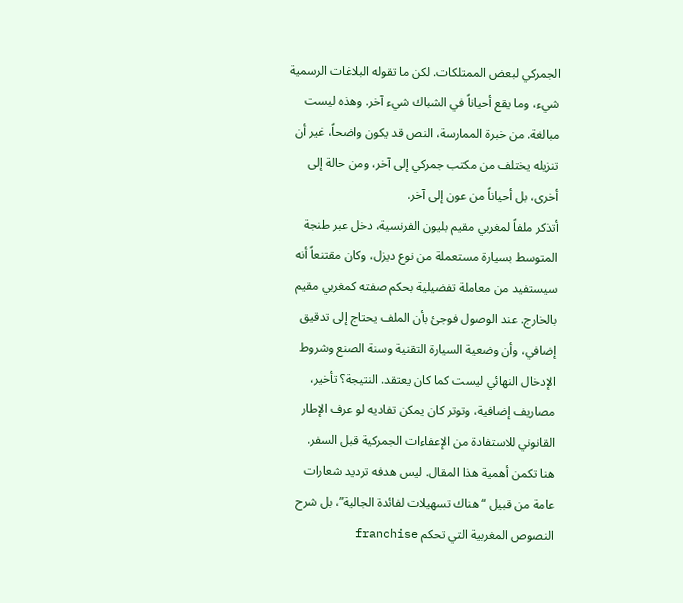الجمركي لبعض الممتلكات. لكن ما تقوله البلاغات الرسمية شيء، وما يقع أحياناً في الشباك شيء آخر. وهذه ليست مبالغة. من خبرة الممارسة، النص قد يكون واضحاً، غير أن تنزيله يختلف من مكتب جمركي إلى آخر، ومن حالة إلى أخرى، بل أحياناً من عون إلى آخر.
أتذكر ملفاً لمغربي مقيم بليون الفرنسية، دخل عبر طنجة المتوسط بسيارة مستعملة من نوع ديزل، وكان مقتنعاً أنه سيستفيد من معاملة تفضيلية بحكم صفته كمغربي مقيم بالخارج. عند الوصول فوجئ بأن الملف يحتاج إلى تدقيق إضافي، وأن وضعية السيارة التقنية وسنة الصنع وشروط الإدخال النهائي ليست كما كان يعتقد. النتيجة؟ تأخير، مصاريف إضافية، وتوتر كان يمكن تفاديه لو عرف الإطار القانوني للاستفادة من الإعفاءات الجمركية قبل السفر.
هنا تكمن أهمية هذا المقال. ليس هدفه ترديد شعارات عامة من قبيل “هناك تسهيلات لفائدة الجالية”، بل شرح النصوص المغربية التي تحكم franchise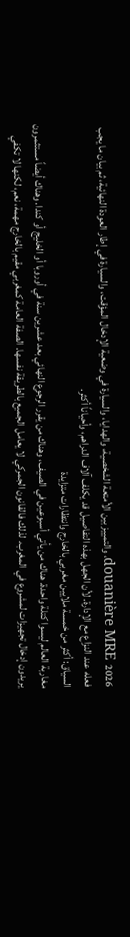douanière MRE 2026، والتمييز بين الأمتعة الشخصية، والهدايا، والسيارة في وضعية الإدخال المؤقت، والسيارة في إطار العودة النهائية، ثم بيان ما يجب فعله عند النزاع مع الإدارة. لأن الجهل بهذه التفاصيل قد يكلف آلاف الدراهم، وأحياناً أكثر.
السياق: أكثر من خمسة ملايين مغربي بالخارج وانتظارات متزايدة
مغاربة العالم ليسوا كتلة واحدة. هناك من يأتي أسبوعين في الصيف، وهناك من يقرر الرجوع النهائي بعد عشرين سنة في أوروبا أو الخليج أو كندا. وهناك أيضاً مستثمرون يريدون إدخال تجهيزات لمشروع في المغرب. لذلك فالقانون الجمركي لا يعامل الجميع بالطريقة نفسها. الصفة العامة كمغربي مقيم بالخارج مهمة، نعم، لكنها لا تكفي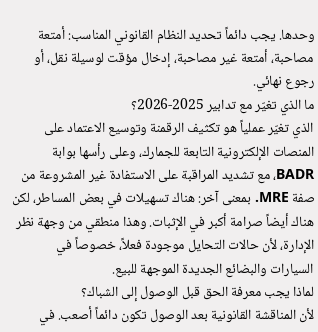وحدها. يجب دائماً تحديد النظام القانوني المناسب: أمتعة مصاحبة، أمتعة غير مصاحبة، إدخال مؤقت لوسيلة نقل، أو رجوع نهائي.
ما الذي تغيّر مع تدابير 2025-2026؟
الذي تغيّر عملياً هو تكثيف الرقمنة وتوسيع الاعتماد على المنصات الإلكترونية التابعة للجمارك، وعلى رأسها بوابة BADR، مع تشديد المراقبة على الاستفادة غير المشروعة من صفة MRE. بمعنى آخر: هناك تسهيلات في بعض المساطر، لكن هناك أيضاً صرامة أكبر في الإثبات. وهذا منطقي من وجهة نظر الإدارة، لأن حالات التحايل موجودة فعلاً، خصوصاً في السيارات والبضائع الجديدة الموجهة للبيع.
لماذا يجب معرفة الحق قبل الوصول إلى الشباك؟
لأن المناقشة القانونية بعد الوصول تكون دائماً أصعب. في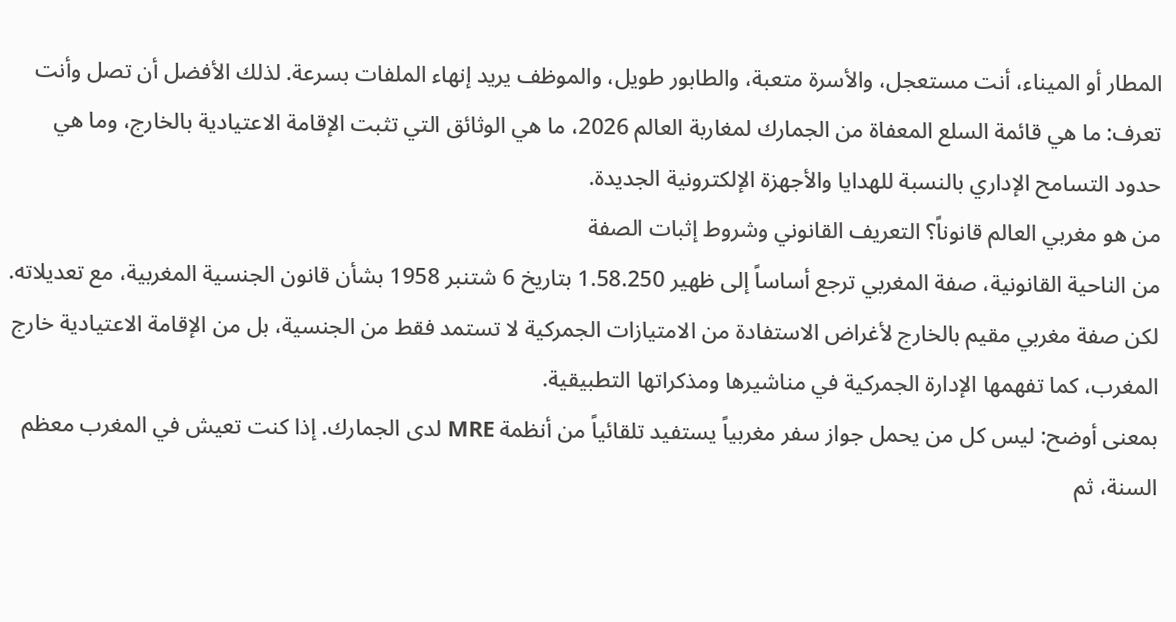المطار أو الميناء، أنت مستعجل، والأسرة متعبة، والطابور طويل، والموظف يريد إنهاء الملفات بسرعة. لذلك الأفضل أن تصل وأنت تعرف: ما هي قائمة السلع المعفاة من الجمارك لمغاربة العالم 2026، ما هي الوثائق التي تثبت الإقامة الاعتيادية بالخارج، وما هي حدود التسامح الإداري بالنسبة للهدايا والأجهزة الإلكترونية الجديدة.
من هو مغربي العالم قانوناً؟ التعريف القانوني وشروط إثبات الصفة
من الناحية القانونية، صفة المغربي ترجع أساساً إلى ظهير 1.58.250 بتاريخ 6 شتنبر 1958 بشأن قانون الجنسية المغربية، مع تعديلاته. لكن صفة مغربي مقيم بالخارج لأغراض الاستفادة من الامتيازات الجمركية لا تستمد فقط من الجنسية، بل من الإقامة الاعتيادية خارج المغرب، كما تفهمها الإدارة الجمركية في مناشيرها ومذكراتها التطبيقية.
بمعنى أوضح: ليس كل من يحمل جواز سفر مغربياً يستفيد تلقائياً من أنظمة MRE لدى الجمارك. إذا كنت تعيش في المغرب معظم السنة، ثم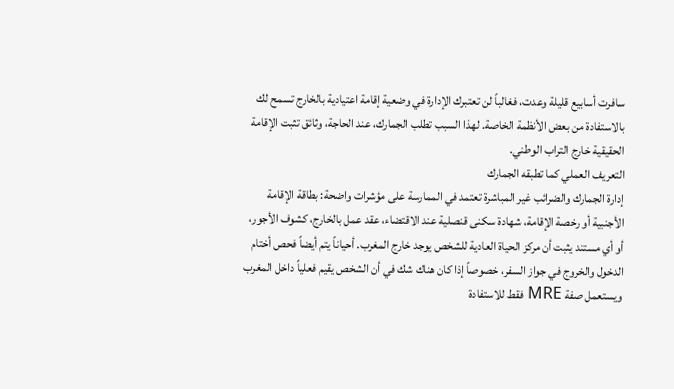سافرت أسابيع قليلة وعدت، فغالباً لن تعتبرك الإدارة في وضعية إقامة اعتيادية بالخارج تسمح لك بالاستفادة من بعض الأنظمة الخاصة. لهذا السبب تطلب الجمارك، عند الحاجة، وثائق تثبت الإقامة الحقيقية خارج التراب الوطني.
التعريف العملي كما تطبقه الجمارك
إدارة الجمارك والضرائب غير المباشرة تعتمد في الممارسة على مؤشرات واضحة: بطاقة الإقامة الأجنبية أو رخصة الإقامة، شهادة سكنى قنصلية عند الاقتضاء، عقد عمل بالخارج، كشوف الأجور، أو أي مستند يثبت أن مركز الحياة العادية للشخص يوجد خارج المغرب. أحياناً يتم أيضاً فحص أختام الدخول والخروج في جواز السفر، خصوصاً إذا كان هناك شك في أن الشخص يقيم فعلياً داخل المغرب ويستعمل صفة MRE فقط للاستفادة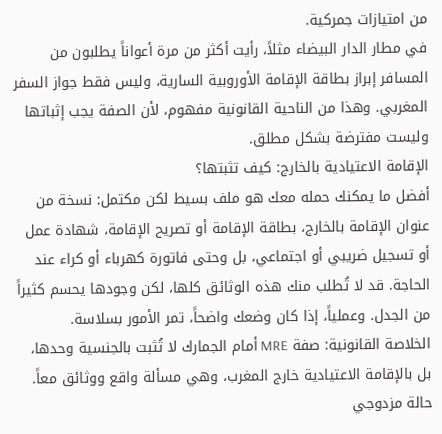من امتيازات جمركية.
في مطار الدار البيضاء مثلاً، رأيت أكثر من مرة أعواناً يطلبون من المسافر إبراز بطاقة الإقامة الأوروبية السارية، وليس فقط جواز السفر المغربي. وهذا من الناحية القانونية مفهوم، لأن الصفة يجب إثباتها وليست مفترضة بشكل مطلق.
الإقامة الاعتيادية بالخارج: كيف تثبتها؟
أفضل ما يمكنك حمله معك هو ملف بسيط لكن مكتمل: نسخة من عنوان الإقامة بالخارج، بطاقة الإقامة أو تصريح الإقامة، شهادة عمل أو تسجيل ضريبي أو اجتماعي، بل وحتى فاتورة كهرباء أو كراء عند الحاجة. قد لا تُطلب منك هذه الوثائق كلها، لكن وجودها يحسم كثيراً من الجدل. وعملياً، إذا كان وضعك واضحاً، تمر الأمور بسلاسة.
الخلاصة القانونية: صفة MRE أمام الجمارك لا تُثبت بالجنسية وحدها، بل بالإقامة الاعتيادية خارج المغرب، وهي مسألة واقع ووثائق معاً.
حالة مزدوجي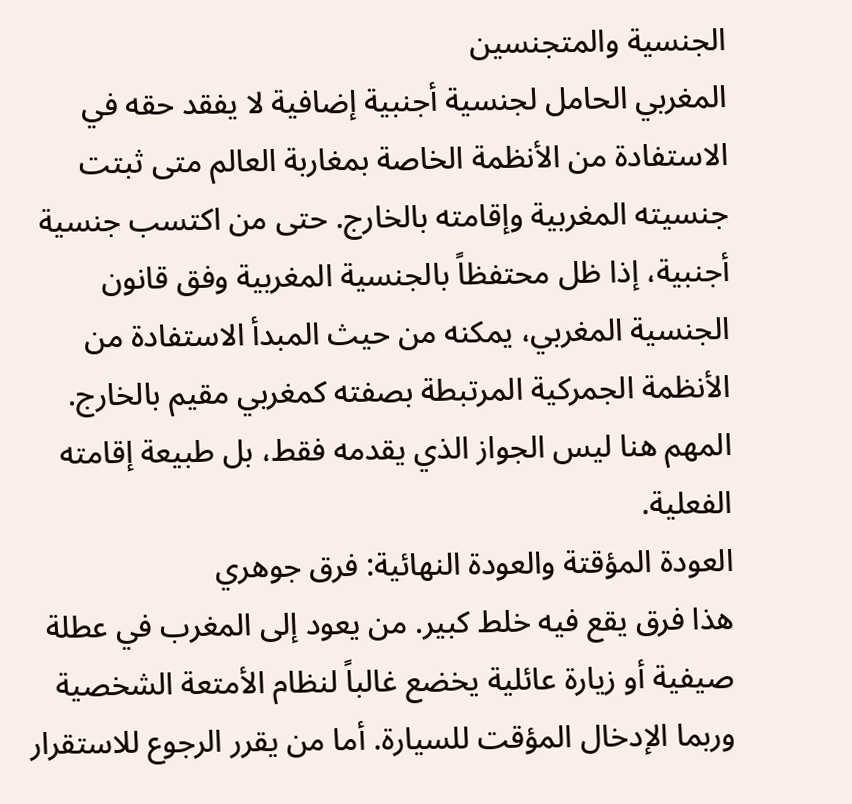الجنسية والمتجنسين
المغربي الحامل لجنسية أجنبية إضافية لا يفقد حقه في الاستفادة من الأنظمة الخاصة بمغاربة العالم متى ثبتت جنسيته المغربية وإقامته بالخارج. حتى من اكتسب جنسية أجنبية، إذا ظل محتفظاً بالجنسية المغربية وفق قانون الجنسية المغربي، يمكنه من حيث المبدأ الاستفادة من الأنظمة الجمركية المرتبطة بصفته كمغربي مقيم بالخارج. المهم هنا ليس الجواز الذي يقدمه فقط، بل طبيعة إقامته الفعلية.
العودة المؤقتة والعودة النهائية: فرق جوهري
هذا فرق يقع فيه خلط كبير. من يعود إلى المغرب في عطلة صيفية أو زيارة عائلية يخضع غالباً لنظام الأمتعة الشخصية وربما الإدخال المؤقت للسيارة. أما من يقرر الرجوع للاستقرار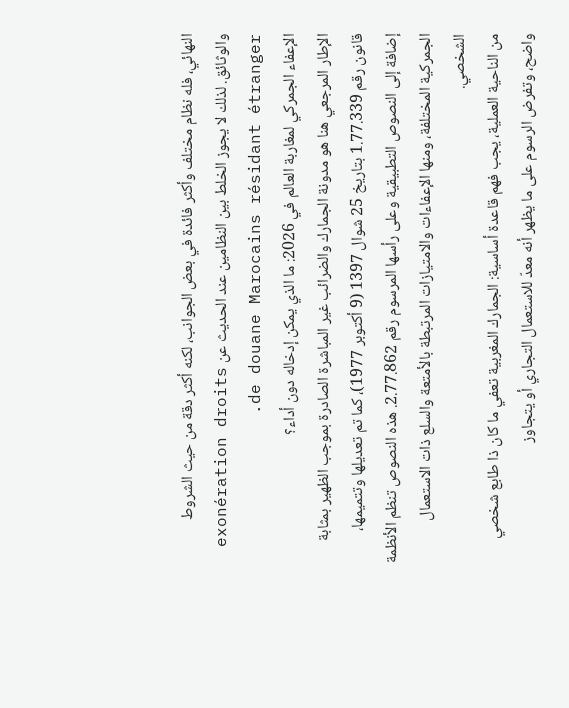النهائي، فله نظام مختلف وأكثر فائدة في بعض الجوانب، لكنه أكثر دقة من حيث الشروط والوثائق. لذلك لا يجوز الخلط بين النظامين عند الحديث عن exonération droits de douane Marocains résidant étranger.
الإعفاء الجمركي لمغاربة العالم في 2026: ما الذي يمكن إدخاله دون أداء؟
الإطار المرجعي هنا هو مدونة الجمارك والضرائب غير المباشرة الصادرة بموجب الظهير بمثابة قانون رقم 1.77.339 بتاريخ 25 شوال 1397 (9 أكتوبر 1977)، كما تم تعديلها وتتميمها، إضافة إلى النصوص التطبيقية وعلى رأسها المرسوم رقم 2.77.862. هذه النصوص تنظم الأنظمة الجمركية المختلفة، ومنها الإعفاءات والامتيازات المرتبطة بالأمتعة والسلع ذات الاستعمال الشخصي.
من الناحية العملية، يجب فهم قاعدة أساسية: الجمارك المغربية تعفي ما كان ذا طابع شخصي واضح، وتفرض الرسوم على ما يظهر أنه معدّ للاستعمال التجاري أو يتجاوز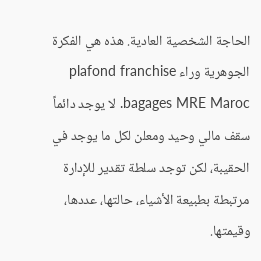الحاجة الشخصية العادية. هذه هي الفكرة الجوهرية وراء plafond franchise bagages MRE Maroc. لا يوجد دائماً سقف مالي وحيد ومعلن لكل ما يوجد في الحقيبة، لكن توجد سلطة تقدير للإدارة مرتبطة بطبيعة الأشياء، حالتها، عددها، وقيمتها.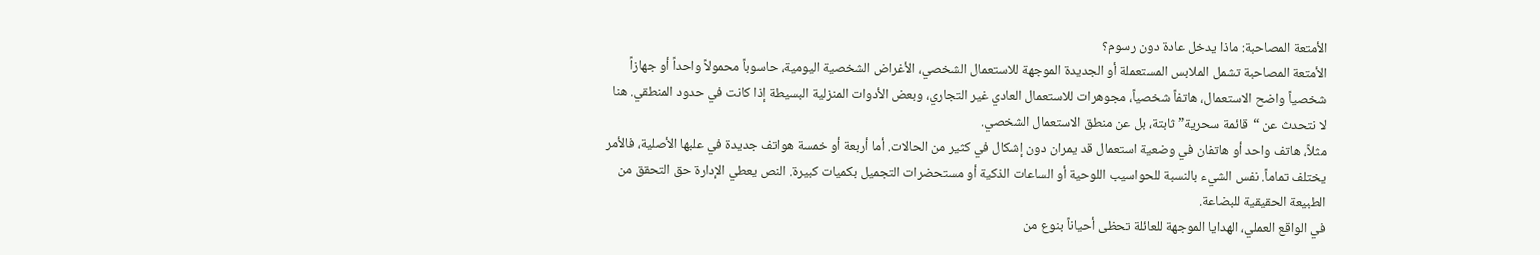الأمتعة المصاحبة: ماذا يدخل عادة دون رسوم؟
الأمتعة المصاحبة تشمل الملابس المستعملة أو الجديدة الموجهة للاستعمال الشخصي، الأغراض الشخصية اليومية، حاسوباً محمولاً واحداً أو جهازاً شخصياً واضح الاستعمال، هاتفاً شخصياً، مجوهرات للاستعمال العادي غير التجاري، وبعض الأدوات المنزلية البسيطة إذا كانت في حدود المنطقي. هنا لا نتحدث عن “قائمة سحرية” ثابتة، بل عن منطق الاستعمال الشخصي.
مثلاً، هاتف واحد أو هاتفان في وضعية استعمال قد يمران دون إشكال في كثير من الحالات. أما أربعة أو خمسة هواتف جديدة في علبها الأصلية، فالأمر يختلف تماماً. نفس الشيء بالنسبة للحواسيب اللوحية أو الساعات الذكية أو مستحضرات التجميل بكميات كبيرة. النص يعطي الإدارة حق التحقق من الطبيعة الحقيقية للبضاعة.
في الواقع العملي، الهدايا الموجهة للعائلة تحظى أحياناً بنوع من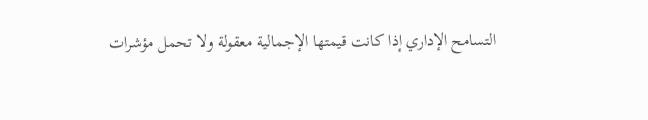التسامح الإداري إذا كانت قيمتها الإجمالية معقولة ولا تحمل مؤشرات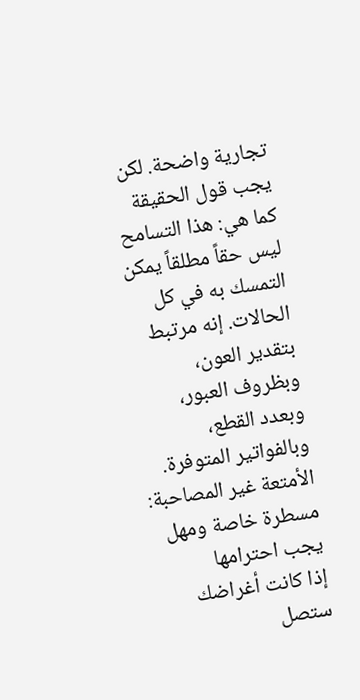تجارية واضحة. لكن يجب قول الحقيقة كما هي: هذا التسامح ليس حقاً مطلقاً يمكن التمسك به في كل الحالات. إنه مرتبط بتقدير العون، وبظروف العبور، وبعدد القطع، وبالفواتير المتوفرة.
الأمتعة غير المصاحبة: مسطرة خاصة ومهل يجب احترامها
إذا كانت أغراضك ستصل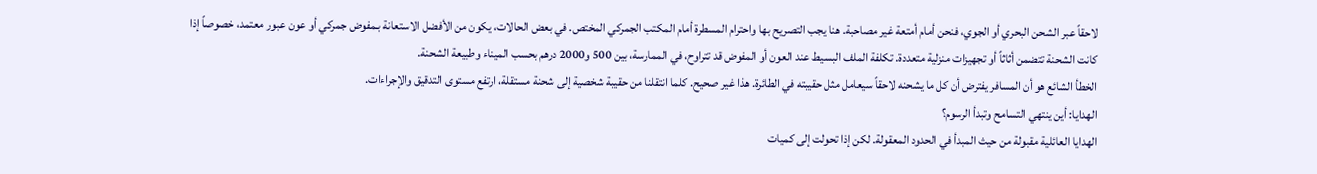لاحقاً عبر الشحن البحري أو الجوي، فنحن أمام أمتعة غير مصاحبة. هنا يجب التصريح بها واحترام المسطرة أمام المكتب الجمركي المختص. في بعض الحالات، يكون من الأفضل الاستعانة بـمفوض جمركي أو عون عبور معتمد، خصوصاً إذا كانت الشحنة تتضمن أثاثاً أو تجهيزات منزلية متعددة. تكلفة الملف البسيط عند العون أو المفوض قد تتراوح، في الممارسة، بين 500 و2000 درهم بحسب الميناء وطبيعة الشحنة.
الخطأ الشائع هو أن المسافر يفترض أن كل ما يشحنه لاحقاً سيعامل مثل حقيبته في الطائرة. هذا غير صحيح. كلما انتقلنا من حقيبة شخصية إلى شحنة مستقلة، ارتفع مستوى التدقيق والإجراءات.
الهدايا: أين ينتهي التسامح وتبدأ الرسوم؟
الهدايا العائلية مقبولة من حيث المبدأ في الحدود المعقولة. لكن إذا تحولت إلى كميات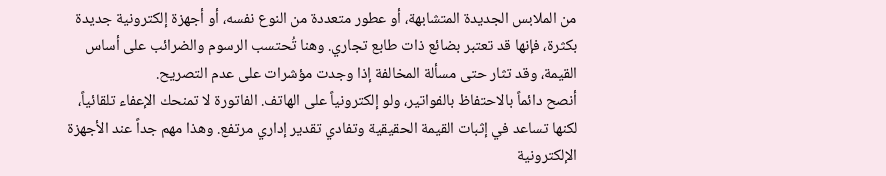من الملابس الجديدة المتشابهة، أو عطور متعددة من النوع نفسه، أو أجهزة إلكترونية جديدة بكثرة، فإنها قد تعتبر بضائع ذات طابع تجاري. وهنا تُحتسب الرسوم والضرائب على أساس القيمة، وقد تثار حتى مسألة المخالفة إذا وجدت مؤشرات على عدم التصريح.
أنصح دائماً بالاحتفاظ بالفواتير، ولو إلكترونياً على الهاتف. الفاتورة لا تمنحك الإعفاء تلقائياً، لكنها تساعد في إثبات القيمة الحقيقية وتفادي تقدير إداري مرتفع. وهذا مهم جداً عند الأجهزة الإلكترونية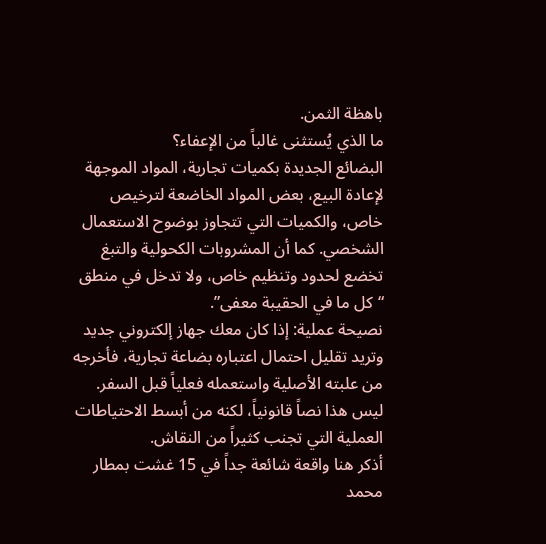باهظة الثمن.
ما الذي يُستثنى غالباً من الإعفاء؟
البضائع الجديدة بكميات تجارية، المواد الموجهة لإعادة البيع، بعض المواد الخاضعة لترخيص خاص، والكميات التي تتجاوز بوضوح الاستعمال الشخصي. كما أن المشروبات الكحولية والتبغ تخضع لحدود وتنظيم خاص، ولا تدخل في منطق “كل ما في الحقيبة معفى”.
نصيحة عملية: إذا كان معك جهاز إلكتروني جديد وتريد تقليل احتمال اعتباره بضاعة تجارية، فأخرجه من علبته الأصلية واستعمله فعلياً قبل السفر. ليس هذا نصاً قانونياً، لكنه من أبسط الاحتياطات العملية التي تجنب كثيراً من النقاش.
أذكر هنا واقعة شائعة جداً في 15 غشت بمطار محمد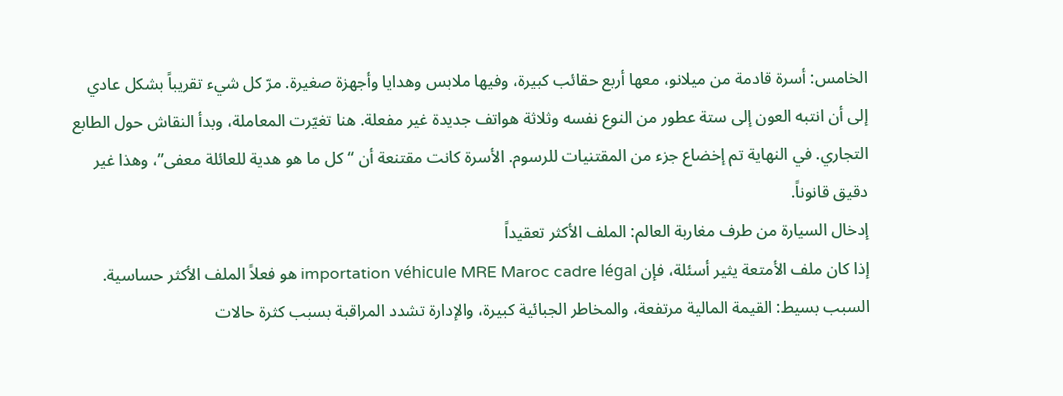الخامس: أسرة قادمة من ميلانو، معها أربع حقائب كبيرة، وفيها ملابس وهدايا وأجهزة صغيرة. مرّ كل شيء تقريباً بشكل عادي إلى أن انتبه العون إلى ستة عطور من النوع نفسه وثلاثة هواتف جديدة غير مفعلة. هنا تغيّرت المعاملة، وبدأ النقاش حول الطابع التجاري. في النهاية تم إخضاع جزء من المقتنيات للرسوم. الأسرة كانت مقتنعة أن “كل ما هو هدية للعائلة معفى”، وهذا غير دقيق قانوناً.
إدخال السيارة من طرف مغاربة العالم: الملف الأكثر تعقيداً
إذا كان ملف الأمتعة يثير أسئلة، فإن importation véhicule MRE Maroc cadre légal هو فعلاً الملف الأكثر حساسية. السبب بسيط: القيمة المالية مرتفعة، والمخاطر الجبائية كبيرة، والإدارة تشدد المراقبة بسبب كثرة حالات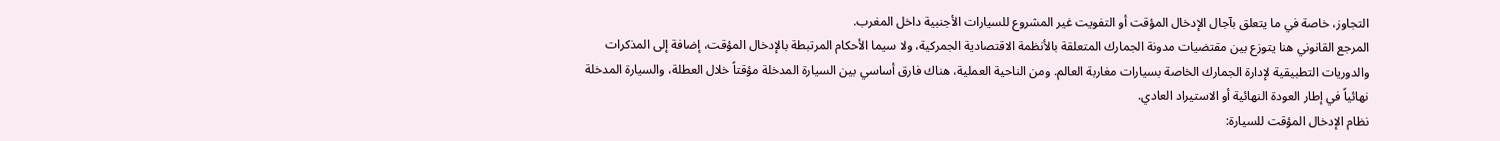التجاوز، خاصة في ما يتعلق بآجال الإدخال المؤقت أو التفويت غير المشروع للسيارات الأجنبية داخل المغرب.
المرجع القانوني هنا يتوزع بين مقتضيات مدونة الجمارك المتعلقة بالأنظمة الاقتصادية الجمركية، ولا سيما الأحكام المرتبطة بالإدخال المؤقت، إضافة إلى المذكرات والدوريات التطبيقية لإدارة الجمارك الخاصة بسيارات مغاربة العالم. ومن الناحية العملية، هناك فارق أساسي بين السيارة المدخلة مؤقتاً خلال العطلة، والسيارة المدخلة نهائياً في إطار العودة النهائية أو الاستيراد العادي.
نظام الإدخال المؤقت للسيارة: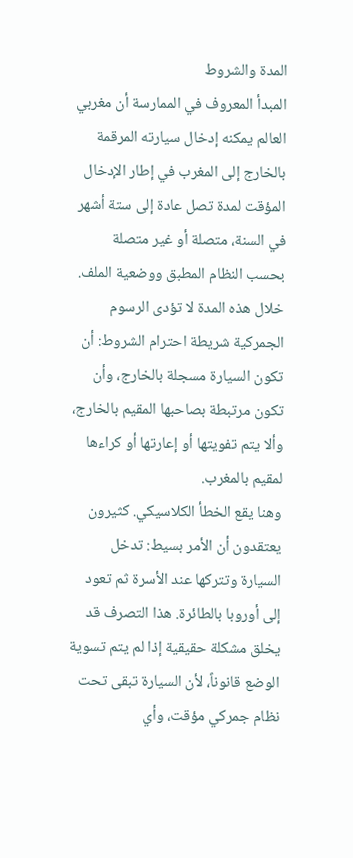المدة والشروط
المبدأ المعروف في الممارسة أن مغربي العالم يمكنه إدخال سيارته المرقمة بالخارج إلى المغرب في إطار الإدخال المؤقت لمدة تصل عادة إلى ستة أشهر في السنة، متصلة أو غير متصلة بحسب النظام المطبق ووضعية الملف. خلال هذه المدة لا تؤدى الرسوم الجمركية شريطة احترام الشروط: أن تكون السيارة مسجلة بالخارج، وأن تكون مرتبطة بصاحبها المقيم بالخارج، وألا يتم تفويتها أو إعارتها أو كراءها لمقيم بالمغرب.
وهنا يقع الخطأ الكلاسيكي. كثيرون يعتقدون أن الأمر بسيط: تدخل السيارة وتتركها عند الأسرة ثم تعود إلى أوروبا بالطائرة. هذا التصرف قد يخلق مشكلة حقيقية إذا لم يتم تسوية الوضع قانوناً، لأن السيارة تبقى تحت نظام جمركي مؤقت، وأي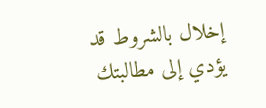إخلال بالشروط قد يؤدي إلى مطالبتك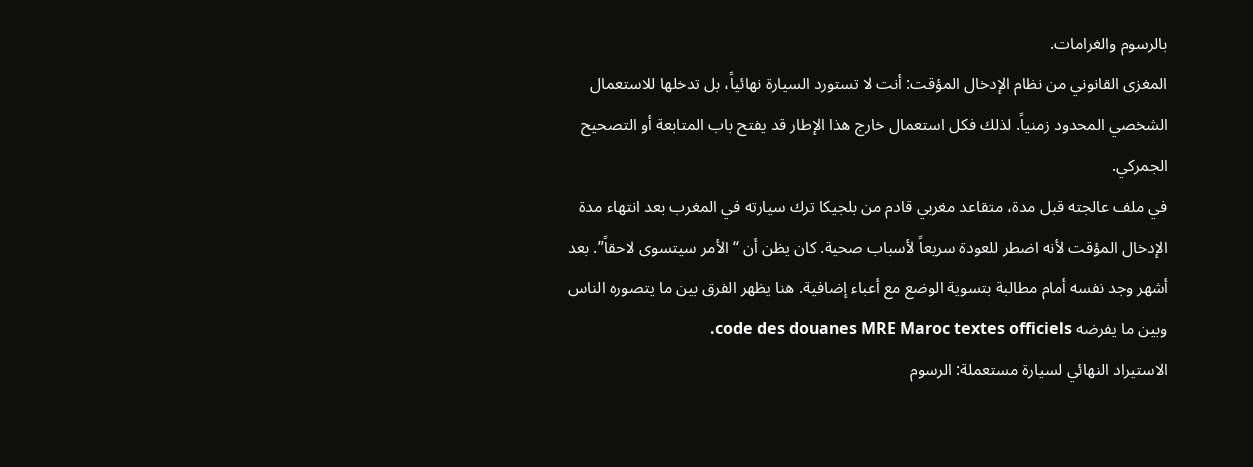بالرسوم والغرامات.
المغزى القانوني من نظام الإدخال المؤقت: أنت لا تستورد السيارة نهائياً، بل تدخلها للاستعمال الشخصي المحدود زمنياً. لذلك فكل استعمال خارج هذا الإطار قد يفتح باب المتابعة أو التصحيح الجمركي.
في ملف عالجته قبل مدة، متقاعد مغربي قادم من بلجيكا ترك سيارته في المغرب بعد انتهاء مدة الإدخال المؤقت لأنه اضطر للعودة سريعاً لأسباب صحية. كان يظن أن “الأمر سيتسوى لاحقاً”. بعد أشهر وجد نفسه أمام مطالبة بتسوية الوضع مع أعباء إضافية. هنا يظهر الفرق بين ما يتصوره الناس وبين ما يفرضه code des douanes MRE Maroc textes officiels.
الاستيراد النهائي لسيارة مستعملة: الرسوم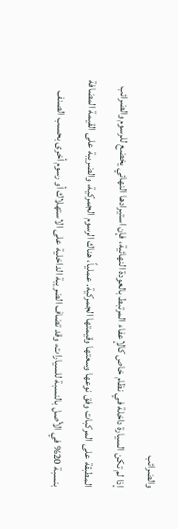والضرائب
إذا لم تكن السيارة داخلة في نظام خاص كالإعفاء المرتبط بالعودة النهائية، فإن استيرادها النهائي يخضع للرسوم والضرائب المطبقة على المركبات وفق نوعها وسعتها وقيمتها الجمركية. عملياً، هناك الرسوم الجمركية، والضريبة على القيمة المضافة بنسبة 20% في الأصل بالنسبة للسيارات، وقد تضاف الضريبة الداخلية على الاستهلاك أو رسوم أخرى بحسب الصنف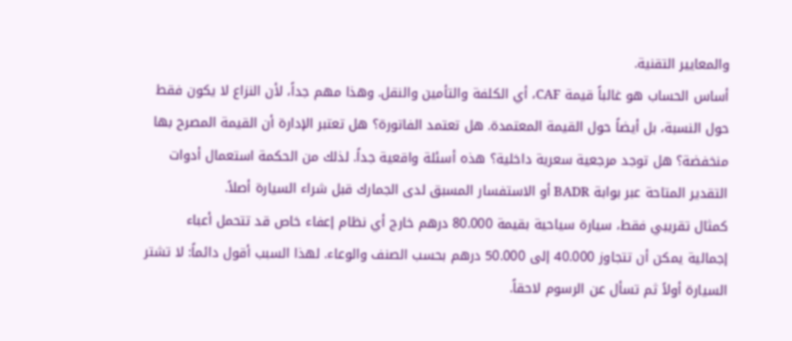والمعايير التقنية.
أساس الحساب هو غالباً قيمة CAF، أي الكلفة والتأمين والنقل. وهذا مهم جداً، لأن النزاع لا يكون فقط حول النسبة، بل أيضاً حول القيمة المعتمدة. هل تعتمد الفاتورة؟ هل تعتبر الإدارة أن القيمة المصرح بها منخفضة؟ هل توجد مرجعية سعرية داخلية؟ هذه أسئلة واقعية جداً. لذلك من الحكمة استعمال أدوات التقدير المتاحة عبر بوابة BADR أو الاستفسار المسبق لدى الجمارك قبل شراء السيارة أصلاً.
كمثال تقريبي فقط، سيارة سياحية بقيمة 80.000 درهم خارج أي نظام إعفاء خاص قد تتحمل أعباء إجمالية يمكن أن تتجاوز 40.000 إلى 50.000 درهم بحسب الصنف والوعاء. لهذا السبب أقول دائماً: لا تشتر السيارة أولاً ثم تسأل عن الرسوم لاحقاً.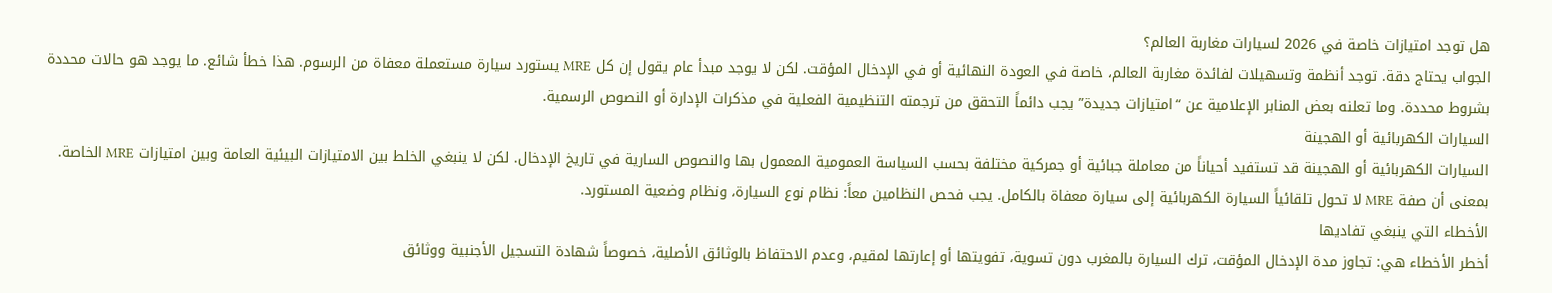هل توجد امتيازات خاصة في 2026 لسيارات مغاربة العالم؟
الجواب يحتاج دقة. توجد أنظمة وتسهيلات لفائدة مغاربة العالم، خاصة في العودة النهائية أو في الإدخال المؤقت. لكن لا يوجد مبدأ عام يقول إن كل MRE يستورد سيارة مستعملة معفاة من الرسوم. هذا خطأ شائع. ما يوجد هو حالات محددة بشروط محددة. وما تعلنه بعض المنابر الإعلامية عن “امتيازات جديدة” يجب دائماً التحقق من ترجمته التنظيمية الفعلية في مذكرات الإدارة أو النصوص الرسمية.
السيارات الكهربائية أو الهجينة
السيارات الكهربائية أو الهجينة قد تستفيد أحياناً من معاملة جبائية أو جمركية مختلفة بحسب السياسة العمومية المعمول بها والنصوص السارية في تاريخ الإدخال. لكن لا ينبغي الخلط بين الامتيازات البيئية العامة وبين امتيازات MRE الخاصة. بمعنى أن صفة MRE لا تحول تلقائياً السيارة الكهربائية إلى سيارة معفاة بالكامل. يجب فحص النظامين معاً: نظام نوع السيارة، ونظام وضعية المستورد.
الأخطاء التي ينبغي تفاديها
أخطر الأخطاء هي: تجاوز مدة الإدخال المؤقت، ترك السيارة بالمغرب دون تسوية، تفويتها أو إعارتها لمقيم، وعدم الاحتفاظ بالوثائق الأصلية، خصوصاً شهادة التسجيل الأجنبية ووثائق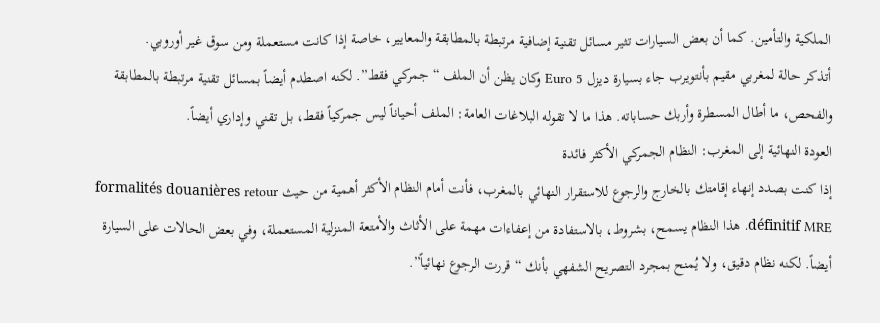الملكية والتأمين. كما أن بعض السيارات تثير مسائل تقنية إضافية مرتبطة بالمطابقة والمعايير، خاصة إذا كانت مستعملة ومن سوق غير أوروبي.
أتذكر حالة لمغربي مقيم بأنتويرب جاء بسيارة ديزل Euro 5 وكان يظن أن الملف “جمركي فقط”. لكنه اصطدم أيضاً بمسائل تقنية مرتبطة بالمطابقة والفحص، ما أطال المسطرة وأربك حساباته. هذا ما لا تقوله البلاغات العامة: الملف أحياناً ليس جمركياً فقط، بل تقني وإداري أيضاً.
العودة النهائية إلى المغرب: النظام الجمركي الأكثر فائدة
إذا كنت بصدد إنهاء إقامتك بالخارج والرجوع للاستقرار النهائي بالمغرب، فأنت أمام النظام الأكثر أهمية من حيث formalités douanières retour définitif MRE. هذا النظام يسمح، بشروط، بالاستفادة من إعفاءات مهمة على الأثاث والأمتعة المنزلية المستعملة، وفي بعض الحالات على السيارة أيضاً. لكنه نظام دقيق، ولا يُمنح بمجرد التصريح الشفهي بأنك “قررت الرجوع نهائياً”.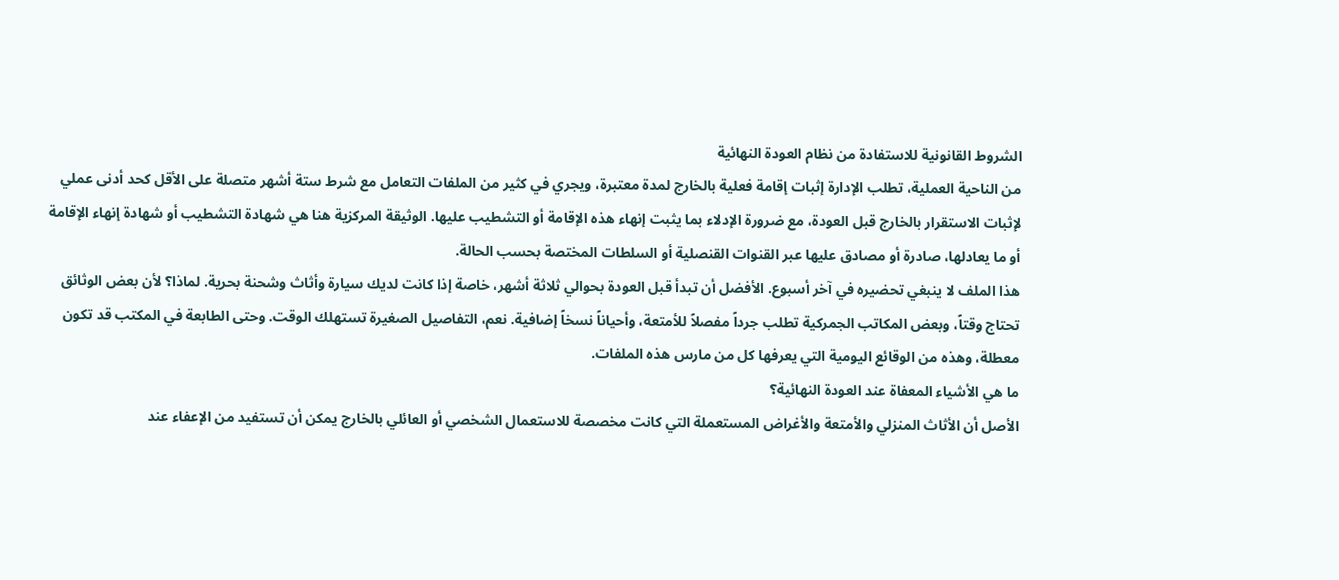الشروط القانونية للاستفادة من نظام العودة النهائية
من الناحية العملية، تطلب الإدارة إثبات إقامة فعلية بالخارج لمدة معتبرة، ويجري في كثير من الملفات التعامل مع شرط ستة أشهر متصلة على الأقل كحد أدنى عملي لإثبات الاستقرار بالخارج قبل العودة، مع ضرورة الإدلاء بما يثبت إنهاء هذه الإقامة أو التشطيب عليها. الوثيقة المركزية هنا هي شهادة التشطيب أو شهادة إنهاء الإقامة أو ما يعادلها، صادرة أو مصادق عليها عبر القنوات القنصلية أو السلطات المختصة بحسب الحالة.
هذا الملف لا ينبغي تحضيره في آخر أسبوع. الأفضل أن تبدأ قبل العودة بحوالي ثلاثة أشهر، خاصة إذا كانت لديك سيارة وأثاث وشحنة بحرية. لماذا؟ لأن بعض الوثائق تحتاج وقتاً، وبعض المكاتب الجمركية تطلب جرداً مفصلاً للأمتعة، وأحياناً نسخاً إضافية. نعم، التفاصيل الصغيرة تستهلك الوقت. وحتى الطابعة في المكتب قد تكون معطلة، وهذه من الوقائع اليومية التي يعرفها كل من مارس هذه الملفات.
ما هي الأشياء المعفاة عند العودة النهائية؟
الأصل أن الأثاث المنزلي والأمتعة والأغراض المستعملة التي كانت مخصصة للاستعمال الشخصي أو العائلي بالخارج يمكن أن تستفيد من الإعفاء عند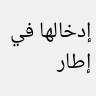إدخالها في إطار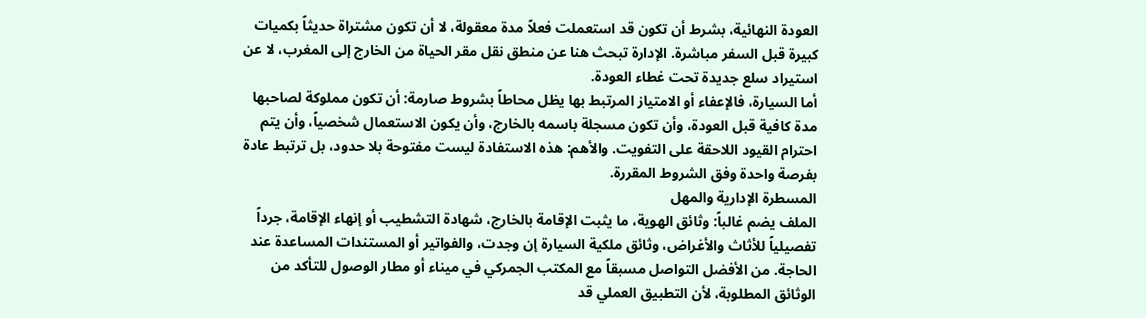العودة النهائية، بشرط أن تكون قد استعملت فعلاً مدة معقولة، لا أن تكون مشتراة حديثاً بكميات كبيرة قبل السفر مباشرة. الإدارة تبحث هنا عن منطق نقل مقر الحياة من الخارج إلى المغرب، لا عن استيراد سلع جديدة تحت غطاء العودة.
أما السيارة، فالإعفاء أو الامتياز المرتبط بها يظل محاطاً بشروط صارمة: أن تكون مملوكة لصاحبها مدة كافية قبل العودة، وأن تكون مسجلة باسمه بالخارج، وأن يكون الاستعمال شخصياً، وأن يتم احترام القيود اللاحقة على التفويت. والأهم: هذه الاستفادة ليست مفتوحة بلا حدود، بل ترتبط عادة بفرصة واحدة وفق الشروط المقررة.
المسطرة الإدارية والمهل
الملف يضم غالباً: وثائق الهوية، ما يثبت الإقامة بالخارج، شهادة التشطيب أو إنهاء الإقامة، جرداً تفصيلياً للأثاث والأغراض، وثائق ملكية السيارة إن وجدت، والفواتير أو المستندات المساعدة عند الحاجة. من الأفضل التواصل مسبقاً مع المكتب الجمركي في ميناء أو مطار الوصول للتأكد من الوثائق المطلوبة، لأن التطبيق العملي قد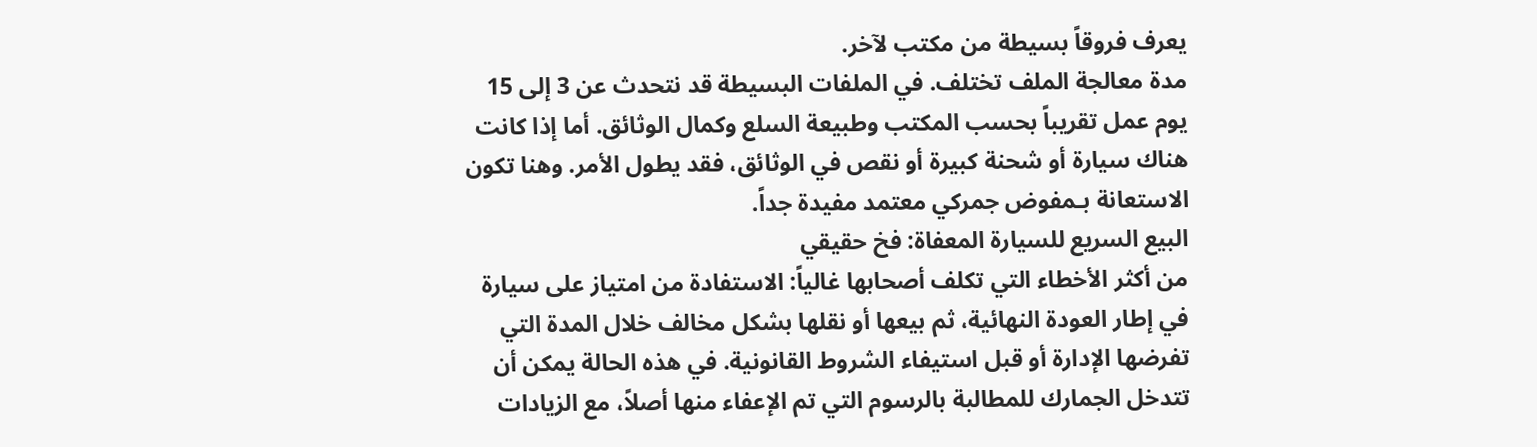يعرف فروقاً بسيطة من مكتب لآخر.
مدة معالجة الملف تختلف. في الملفات البسيطة قد نتحدث عن 3 إلى 15 يوم عمل تقريباً بحسب المكتب وطبيعة السلع وكمال الوثائق. أما إذا كانت هناك سيارة أو شحنة كبيرة أو نقص في الوثائق، فقد يطول الأمر. وهنا تكون الاستعانة بـمفوض جمركي معتمد مفيدة جداً.
البيع السريع للسيارة المعفاة: فخ حقيقي
من أكثر الأخطاء التي تكلف أصحابها غالياً: الاستفادة من امتياز على سيارة في إطار العودة النهائية، ثم بيعها أو نقلها بشكل مخالف خلال المدة التي تفرضها الإدارة أو قبل استيفاء الشروط القانونية. في هذه الحالة يمكن أن تتدخل الجمارك للمطالبة بالرسوم التي تم الإعفاء منها أصلاً، مع الزيادات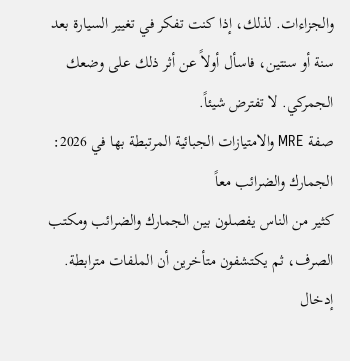والجزاءات. لذلك، إذا كنت تفكر في تغيير السيارة بعد سنة أو سنتين، فاسأل أولاً عن أثر ذلك على وضعك الجمركي. لا تفترض شيئاً.
صفة MRE والامتيازات الجبائية المرتبطة بها في 2026: الجمارك والضرائب معاً
كثير من الناس يفصلون بين الجمارك والضرائب ومكتب الصرف، ثم يكتشفون متأخرين أن الملفات مترابطة. إدخال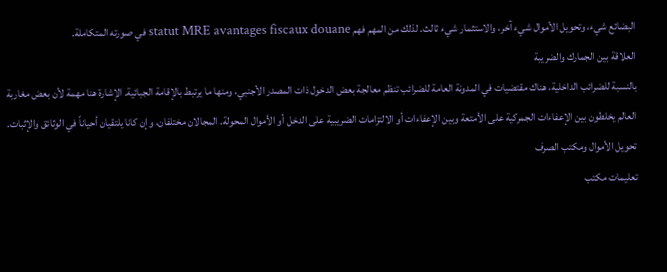البضائع شيء، وتحويل الأموال شيء آخر، والاستثمار شيء ثالث. لذلك من المهم فهم statut MRE avantages fiscaux douane في صورته المتكاملة.
العلاقة بين الجمارك والضريبة
بالنسبة للضرائب الداخلية، هناك مقتضيات في المدونة العامة للضرائب تنظم معالجة بعض الدخول ذات المصدر الأجنبي، ومنها ما يرتبط بالإقامة الجبائية. الإشارة هنا مهمة لأن بعض مغاربة العالم يخلطون بين الإعفاءات الجمركية على الأمتعة وبين الإعفاءات أو الالتزامات الضريبية على الدخل أو الأموال المحولة. المجالان مختلفان، وإن كانا يلتقيان أحياناً في الوثائق والإثبات.
تحويل الأموال ومكتب الصرف
تعليمات مكتب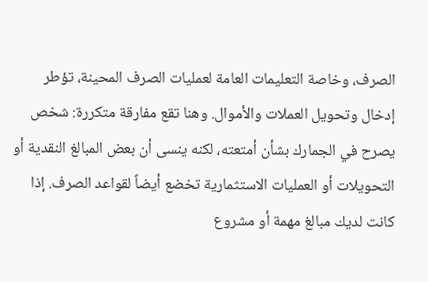الصرف، وخاصة التعليمات العامة لعمليات الصرف المحينة، تؤطر إدخال وتحويل العملات والأموال. وهنا تقع مفارقة متكررة: شخص يصرح في الجمارك بشأن أمتعته، لكنه ينسى أن بعض المبالغ النقدية أو التحويلات أو العمليات الاستثمارية تخضع أيضاً لقواعد الصرف. إذا كانت لديك مبالغ مهمة أو مشروع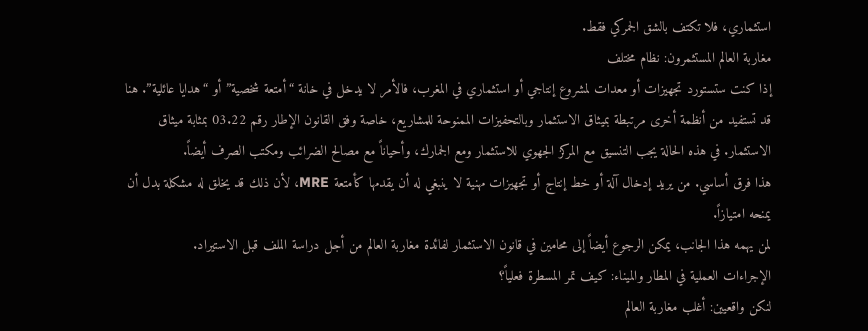استثماري، فلا تكتف بالشق الجمركي فقط.
مغاربة العالم المستثمرون: نظام مختلف
إذا كنت ستستورد تجهيزات أو معدات لمشروع إنتاجي أو استثماري في المغرب، فالأمر لا يدخل في خانة “أمتعة شخصية” أو “هدايا عائلية”. هنا قد تستفيد من أنظمة أخرى مرتبطة بميثاق الاستثمار وبالتحفيزات الممنوحة للمشاريع، خاصة وفق القانون الإطار رقم 03.22 بمثابة ميثاق الاستثمار. في هذه الحالة يجب التنسيق مع المركز الجهوي للاستثمار ومع الجمارك، وأحياناً مع مصالح الضرائب ومكتب الصرف أيضاً.
هذا فرق أساسي. من يريد إدخال آلة أو خط إنتاج أو تجهيزات مهنية لا ينبغي له أن يقدمها كأمتعة MRE، لأن ذلك قد يخلق له مشكلة بدل أن يمنحه امتيازاً.
لمن يهمه هذا الجانب، يمكن الرجوع أيضاً إلى محامين في قانون الاستثمار لفائدة مغاربة العالم من أجل دراسة الملف قبل الاستيراد.
الإجراءات العملية في المطار والميناء: كيف تمر المسطرة فعلياً؟
لنكن واقعيين: أغلب مغاربة العالم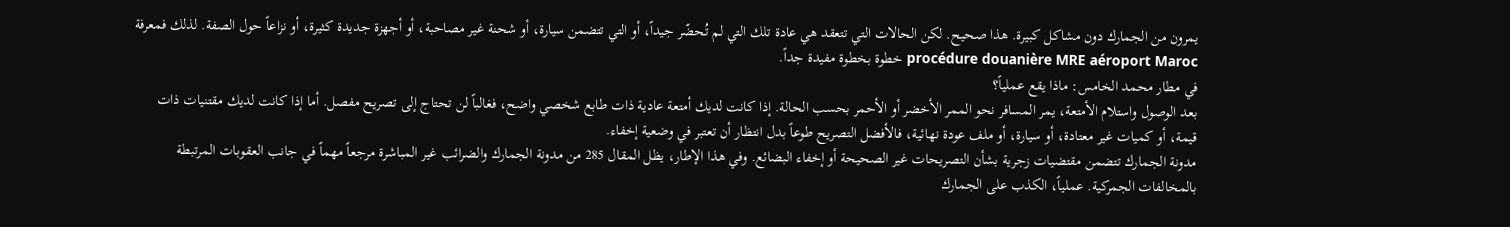يمرون من الجمارك دون مشاكل كبيرة. هذا صحيح. لكن الحالات التي تتعقد هي عادة تلك التي لم تُحضّر جيداً، أو التي تتضمن سيارة، أو شحنة غير مصاحبة، أو أجهزة جديدة كثيرة، أو نزاعاً حول الصفة. لذلك فمعرفة procédure douanière MRE aéroport Maroc خطوة بخطوة مفيدة جداً.
في مطار محمد الخامس: ماذا يقع عملياً؟
بعد الوصول واستلام الأمتعة، يمر المسافر نحو الممر الأخضر أو الأحمر بحسب الحالة. إذا كانت لديك أمتعة عادية ذات طابع شخصي واضح، فغالباً لن تحتاج إلى تصريح مفصل. أما إذا كانت لديك مقتنيات ذات قيمة، أو كميات غير معتادة، أو سيارة، أو ملف عودة نهائية، فالأفضل التصريح طوعاً بدل انتظار أن تعتبر في وضعية إخفاء.
مدونة الجمارك تتضمن مقتضيات زجرية بشأن التصريحات غير الصحيحة أو إخفاء البضائع. وفي هذا الإطار، يظل المقال 285 من مدونة الجمارك والضرائب غير المباشرة مرجعاً مهماً في جانب العقوبات المرتبطة بالمخالفات الجمركية. عملياً، الكذب على الجمارك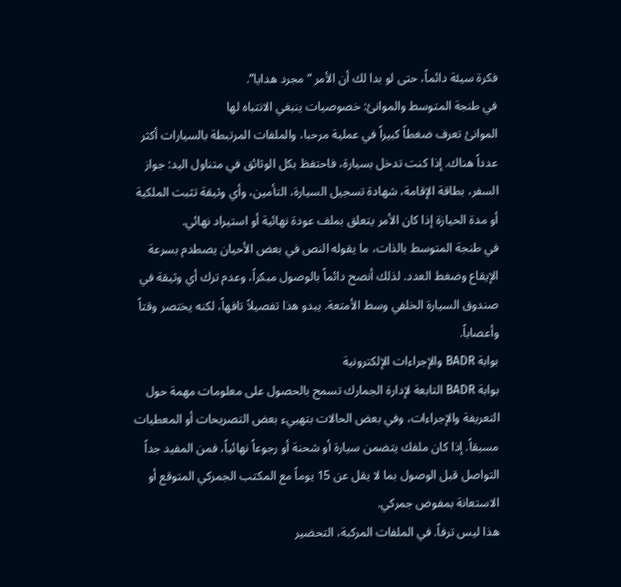فكرة سيئة دائماً، حتى لو بدا لك أن الأمر “مجرد هدايا”.
في طنجة المتوسط والموانئ: خصوصيات ينبغي الانتباه لها
الموانئ تعرف ضغطاً كبيراً في عملية مرحبا، والملفات المرتبطة بالسيارات أكثر عدداً هناك. إذا كنت تدخل بسيارة، فاحتفظ بكل الوثائق في متناول اليد: جواز السفر، بطاقة الإقامة، شهادة تسجيل السيارة، التأمين، وأي وثيقة تثبت الملكية أو مدة الحيازة إذا كان الأمر يتعلق بملف عودة نهائية أو استيراد نهائي.
في طنجة المتوسط بالذات، ما يقوله النص في بعض الأحيان يصطدم بسرعة الإيقاع وضغط العدد. لذلك أنصح دائماً بالوصول مبكراً، وعدم ترك أي وثيقة في صندوق السيارة الخلفي وسط الأمتعة. يبدو هذا تفصيلاً تافهاً، لكنه يختصر وقتاً وأعصاباً.
بوابة BADR والإجراءات الإلكترونية
بوابة BADR التابعة لإدارة الجمارك تسمح بالحصول على معلومات مهمة حول التعريفة والإجراءات، وفي بعض الحالات بتهييء بعض التصريحات أو المعطيات مسبقاً. إذا كان ملفك يتضمن سيارة أو شحنة أو رجوعاً نهائياً، فمن المفيد جداً التواصل قبل الوصول بما لا يقل عن 15 يوماً مع المكتب الجمركي المتوقع أو الاستعانة بمفوض جمركي.
هذا ليس ترفاً. في الملفات المركبة، التحضير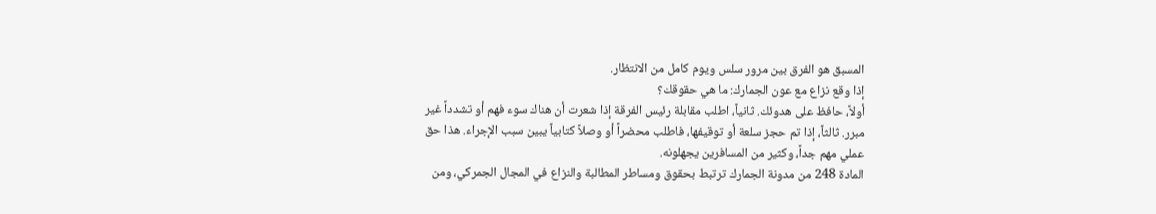المسبق هو الفرق بين مرور سلس ويوم كامل من الانتظار.
إذا وقع نزاع مع عون الجمارك: ما هي حقوقك؟
أولاً، حافظ على هدوئك. ثانياً، اطلب مقابلة رئيس الفرقة إذا شعرت أن هناك سوء فهم أو تشدداً غير مبرر. ثالثاً، إذا تم حجز سلعة أو توقيفها، فاطلب محضراً أو وصلاً كتابياً يبين سبب الإجراء. هذا حق عملي مهم جداً، وكثير من المسافرين يجهلونه.
المادة 248 من مدونة الجمارك ترتبط بحقوق ومساطر المطالبة والنزاع في المجال الجمركي، ومن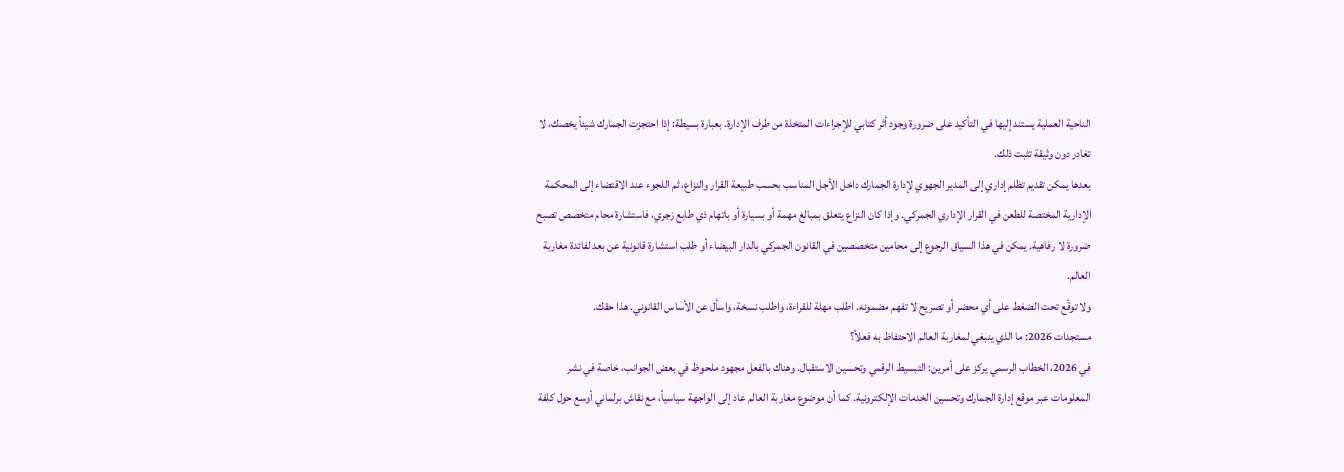الناحية العملية يستند إليها في التأكيد على ضرورة وجود أثر كتابي للإجراءات المتخذة من طرف الإدارة. بعبارة بسيطة: إذا احتجزت الجمارك شيئاً يخصك، لا تغادر دون وثيقة تثبت ذلك.
بعدها يمكن تقديم تظلم إداري إلى المدير الجهوي لإدارة الجمارك داخل الأجل المناسب بحسب طبيعة القرار والنزاع، ثم اللجوء عند الاقتضاء إلى المحكمة الإدارية المختصة للطعن في القرار الإداري الجمركي. وإذا كان النزاع يتعلق بمبالغ مهمة أو بسيارة أو باتهام ذي طابع زجري، فاستشارة محام متخصص تصبح ضرورة لا رفاهية. يمكن في هذا السياق الرجوع إلى محامين متخصصين في القانون الجمركي بالدار البيضاء أو طلب استشارة قانونية عن بعد لفائدة مغاربة العالم.
ولا توقّع تحت الضغط على أي محضر أو تصريح لا تفهم مضمونه. اطلب مهلة للقراءة، واطلب نسخة، واسأل عن الأساس القانوني. هذا حقك.
مستجدات 2026: ما الذي ينبغي لمغاربة العالم الاحتفاظ به فعلاً؟
في 2026، الخطاب الرسمي يركز على أمرين: التبسيط الرقمي وتحسين الاستقبال. وهناك بالفعل مجهود ملحوظ في بعض الجوانب، خاصة في نشر المعلومات عبر موقع إدارة الجمارك وتحسين الخدمات الإلكترونية. كما أن موضوع مغاربة العالم عاد إلى الواجهة سياسياً، مع نقاش برلماني أوسع حول كلفة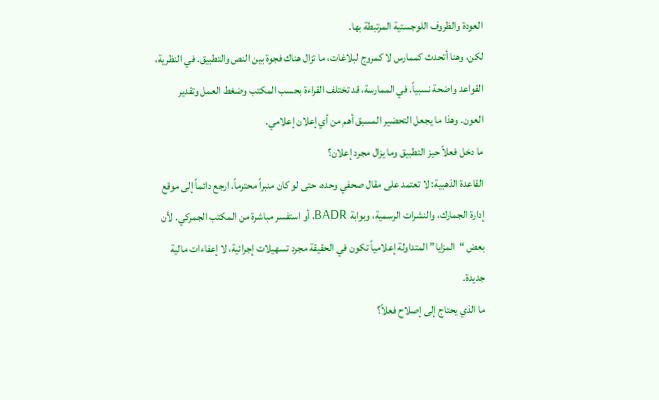العودة والظروف اللوجستية المرتبطة بها.
لكن، وهنا أتحدث كممارس لا كمروج لبلاغات، ما تزال هناك فجوة بين النص والتطبيق. في النظرية، القواعد واضحة نسبياً. في الممارسة، قد تختلف القراءة بحسب المكتب وضغط العمل وتقدير العون. وهذا ما يجعل التحضير المسبق أهم من أي إعلان إعلامي.
ما دخل فعلاً حيز التطبيق وما يزال مجرد إعلان؟
القاعدة الذهبية: لا تعتمد على مقال صحفي وحده، حتى لو كان منبراً محترماً. ارجع دائماً إلى موقع إدارة الجمارك، والنشرات الرسمية، وبوابة BADR، أو استفسر مباشرة من المكتب الجمركي. لأن بعض “المزايا” المتداولة إعلامياً تكون في الحقيقة مجرد تسهيلات إجرائية، لا إعفاءات مالية جديدة.
ما الذي يحتاج إلى إصلاح فعلاً؟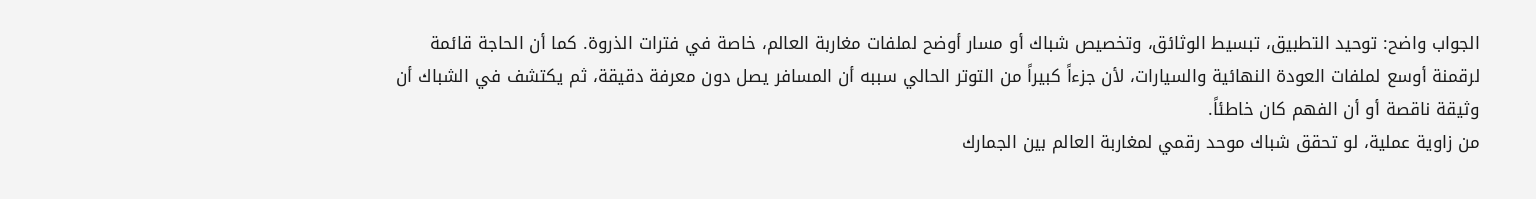الجواب واضح: توحيد التطبيق، تبسيط الوثائق، وتخصيص شباك أو مسار أوضح لملفات مغاربة العالم، خاصة في فترات الذروة. كما أن الحاجة قائمة لرقمنة أوسع لملفات العودة النهائية والسيارات، لأن جزءاً كبيراً من التوتر الحالي سببه أن المسافر يصل دون معرفة دقيقة، ثم يكتشف في الشباك أن وثيقة ناقصة أو أن الفهم كان خاطئاً.
من زاوية عملية، لو تحقق شباك موحد رقمي لمغاربة العالم بين الجمارك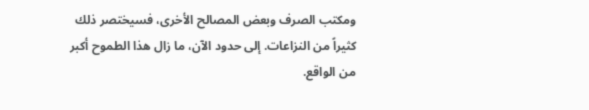ومكتب الصرف وبعض المصالح الأخرى، فسيختصر ذلك كثيراً من النزاعات. إلى حدود الآن، ما زال هذا الطموح أكبر من الواقع.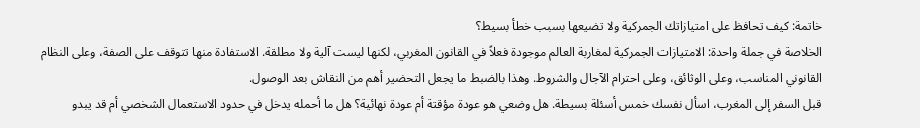خاتمة: كيف تحافظ على امتيازاتك الجمركية ولا تضيعها بسبب خطأ بسيط؟
الخلاصة في جملة واحدة: الامتيازات الجمركية لمغاربة العالم موجودة فعلاً في القانون المغربي، لكنها ليست آلية ولا مطلقة. الاستفادة منها تتوقف على الصفة، وعلى النظام القانوني المناسب، وعلى الوثائق، وعلى احترام الآجال والشروط. وهذا بالضبط ما يجعل التحضير أهم من النقاش بعد الوصول.
قبل السفر إلى المغرب، اسأل نفسك خمس أسئلة بسيطة. هل وضعي هو عودة مؤقتة أم عودة نهائية؟ هل ما أحمله يدخل في حدود الاستعمال الشخصي أم قد يبدو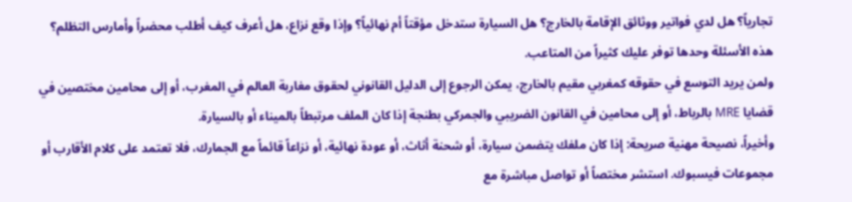تجارياً؟ هل لدي فواتير ووثائق الإقامة بالخارج؟ هل السيارة ستدخل مؤقتاً أم نهائياً؟ وإذا وقع نزاع، هل أعرف كيف أطلب محضراً وأمارس التظلم؟ هذه الأسئلة وحدها توفر عليك كثيراً من المتاعب.
ولمن يريد التوسع في حقوقه كمغربي مقيم بالخارج، يمكن الرجوع إلى الدليل القانوني لحقوق مغاربة العالم في المغرب، أو إلى محامين مختصين في قضايا MRE بالرباط، أو إلى محامين في القانون الضريبي والجمركي بطنجة إذا كان الملف مرتبطاً بالميناء أو بالسيارة.
وأخيراً، نصيحة مهنية صريحة: إذا كان ملفك يتضمن سيارة، أو شحنة أثاث، أو عودة نهائية، أو نزاعاً قائماً مع الجمارك، فلا تعتمد على كلام الأقارب أو مجموعات فيسبوك. استشر مختصاً أو تواصل مباشرة مع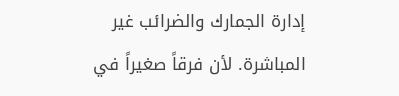إدارة الجمارك والضرائب غير المباشرة. لأن فرقاً صغيراً في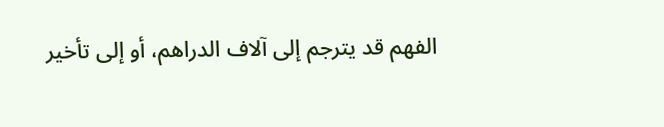الفهم قد يترجم إلى آلاف الدراهم، أو إلى تأخير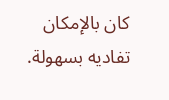كان بالإمكان تفاديه بسهولة.